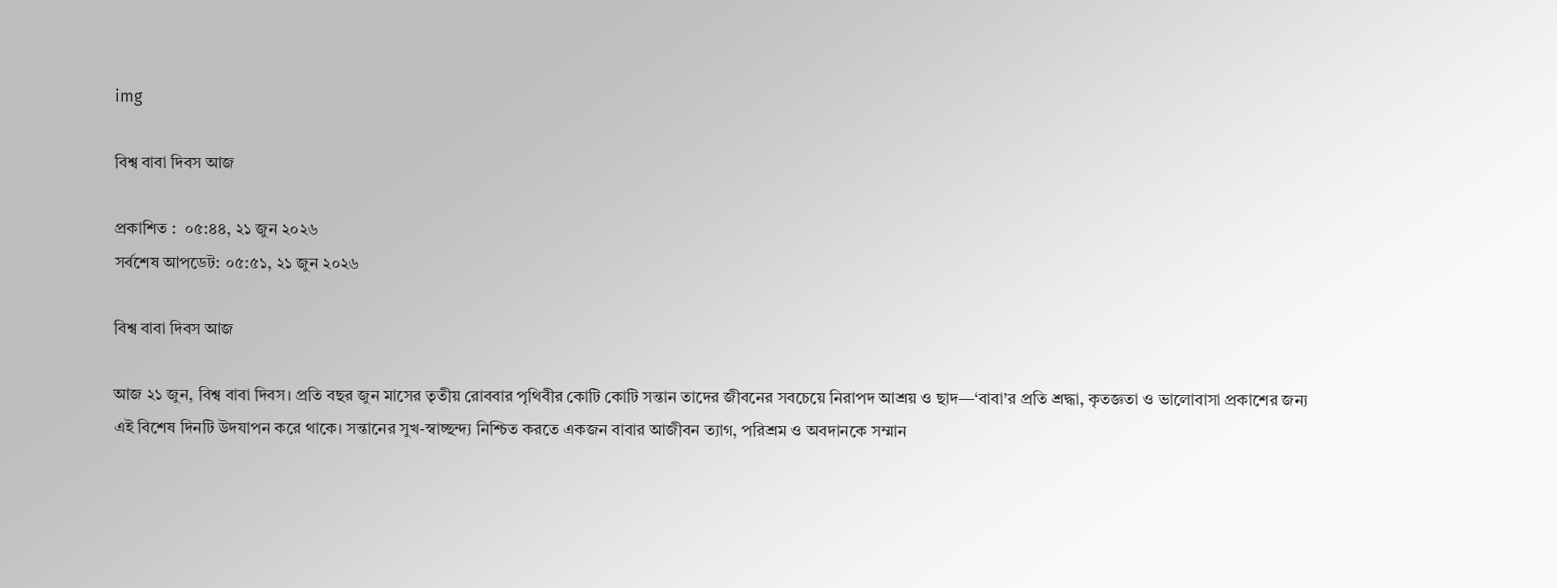img

বিশ্ব বাবা দিবস আজ

প্রকাশিত :  ০৫:৪৪, ২১ জুন ২০২৬
সর্বশেষ আপডেট: ০৫:৫১, ২১ জুন ২০২৬

বিশ্ব বাবা দিবস আজ

আজ ২১ জুন, বিশ্ব বাবা দিবস। প্রতি বছর জুন মাসের তৃতীয় রোববার পৃথিবীর কোটি কোটি সন্তান তাদের জীবনের সবচেয়ে নিরাপদ আশ্রয় ও ছাদ—‘বাবা’র প্রতি শ্রদ্ধা, কৃতজ্ঞতা ও ভালোবাসা প্রকাশের জন্য এই বিশেষ দিনটি উদযাপন করে থাকে। সন্তানের সুখ-স্বাচ্ছন্দ্য নিশ্চিত করতে একজন বাবার আজীবন ত্যাগ, পরিশ্রম ও অবদানকে সম্মান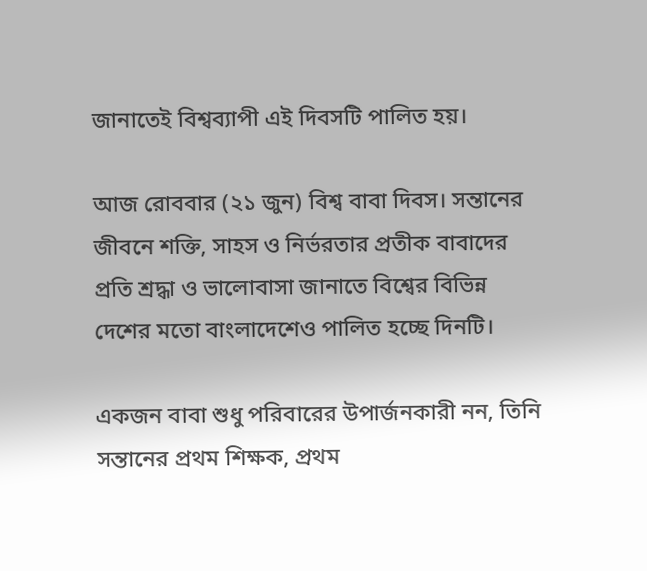জানাতেই বিশ্বব্যাপী এই দিবসটি পালিত হয়।

আজ রোববার (২১ জুন) বিশ্ব বাবা দিবস। সন্তানের জীবনে শক্তি, সাহস ও নির্ভরতার প্রতীক বাবাদের প্রতি শ্রদ্ধা ও ভালোবাসা জানাতে বিশ্বের বিভিন্ন দেশের মতো বাংলাদেশেও পালিত হচ্ছে দিনটি।

একজন বাবা শুধু পরিবারের উপার্জনকারী নন, তিনি সন্তানের প্রথম শিক্ষক, প্রথম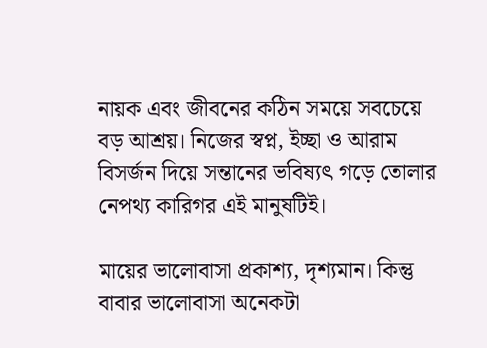নায়ক এবং জীবনের কঠিন সময়ে সবচেয়ে বড় আশ্রয়। নিজের স্বপ্ন, ইচ্ছা ও আরাম বিসর্জন দিয়ে সন্তানের ভবিষ্যৎ গড়ে তোলার নেপথ্য কারিগর এই মানুষটিই।

মায়ের ভালোবাসা প্রকাশ্য, দৃশ্যমান। কিন্তু বাবার ভালোবাসা অনেকটা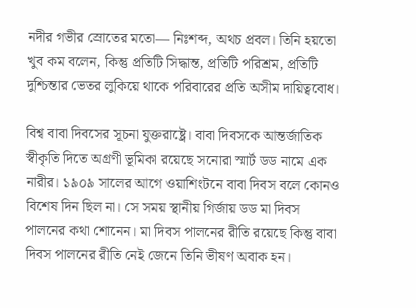নদীর গভীর স্রোতের মতো— নিঃশব্দ, অথচ প্রবল। তিনি হয়তো খুব কম বলেন, কিন্তু প্রতিটি সিদ্ধান্ত, প্রতিটি পরিশ্রম, প্রতিটি দুশ্চিন্তার ভেতর লুকিয়ে থাকে পরিবারের প্রতি অসীম দায়িত্ববোধ।

বিশ্ব বাবা দিবসের সূচনা যুক্তরাষ্ট্রে। বাবা দিবসকে আন্তর্জাতিক স্বীকৃতি দিতে অগ্রণী ভূমিকা রয়েছে সনোরা স্মার্ট ডড নামে এক নারীর। ১৯০৯ সালের আগে ওয়াশিংটনে বাবা দিবস বলে কোনও বিশেষ দিন ছিল না। সে সময় স্থানীয় গির্জায় ডড মা দিবস পালনের কথা শোনেন। মা দিবস পালনের রীতি রয়েছে কিন্তু বাবা দিবস পালনের রীতি নেই জেনে তিনি ভীষণ অবাক হন।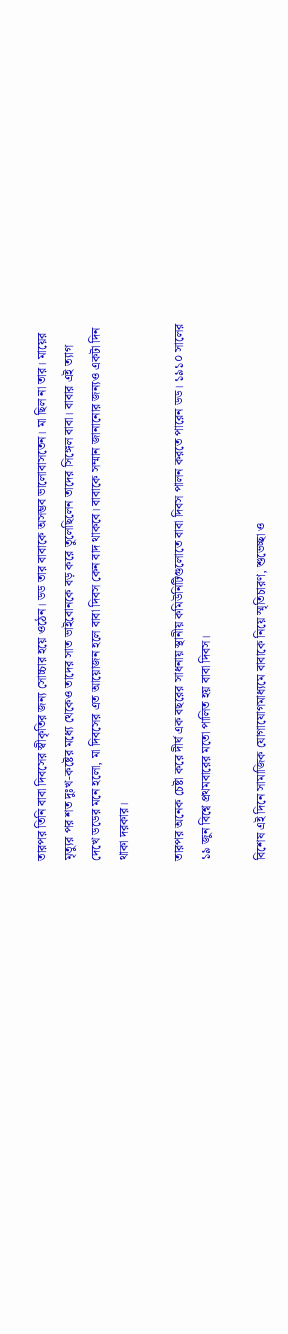তারপর তিনি বাবা দিবসের স্বীকৃতির জন্য সোচ্চার হয়ে ওঠেন। ডড তার বাবাকে অসম্ভব ভালোবাসতেন। মা ছিল না তার। মায়ের মৃত্যুর পর শত দুঃখ-কষ্টের মধ্যে থেকেও তাদের সাত ভাইবোনকে বড় করে তুলেছিলেন তাদের সিঙ্গেল বাবা। বাবার এই ত্যাগ দেখে ডডের মনে হলো, মা দিবসের এত আয়োজন হলে বাবা দিবস কেন বাদ থাকবে। বাবাকে সম্মান জানানোর জন্যও একটা দিন থাকা দরকার।

তারপর অনেক চেষ্টা করে দীর্ঘ এক বছরের সাধনায় স্থানীয় কমিউনিটিগুলোতে বাবা দিবস পালন করতে পারেন ডড। ১৯১০ সালের ১৯ জুন বিশ্বে প্রথমবারের মতো পালিত হয় বাবা দিবস।

বিশেষ এই দিনে সামাজিক যোগাযোগমাধ্যমে বাবাকে নিয়ে স্মৃতিচারণ, শুভেচ্ছা ও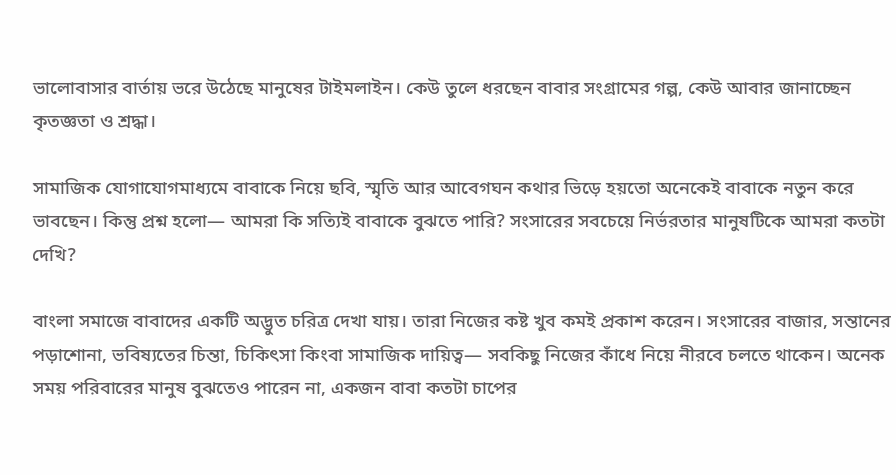ভালোবাসার বার্তায় ভরে উঠেছে মানুষের টাইমলাইন। কেউ তুলে ধরছেন বাবার সংগ্রামের গল্প, কেউ আবার জানাচ্ছেন কৃতজ্ঞতা ও শ্রদ্ধা।

সামাজিক যোগাযোগমাধ্যমে বাবাকে নিয়ে ছবি, স্মৃতি আর আবেগঘন কথার ভিড়ে হয়তো অনেকেই বাবাকে নতুন করে ভাবছেন। কিন্তু প্রশ্ন হলো— আমরা কি সত্যিই বাবাকে বুঝতে পারি? সংসারের সবচেয়ে নির্ভরতার মানুষটিকে আমরা কতটা দেখি?

বাংলা সমাজে বাবাদের একটি অদ্ভুত চরিত্র দেখা যায়। তারা নিজের কষ্ট খুব কমই প্রকাশ করেন। সংসারের বাজার, সন্তানের পড়াশোনা, ভবিষ্যতের চিন্তা, চিকিৎসা কিংবা সামাজিক দায়িত্ব— সবকিছু নিজের কাঁধে নিয়ে নীরবে চলতে থাকেন। অনেক সময় পরিবারের মানুষ বুঝতেও পারেন না, একজন বাবা কতটা চাপের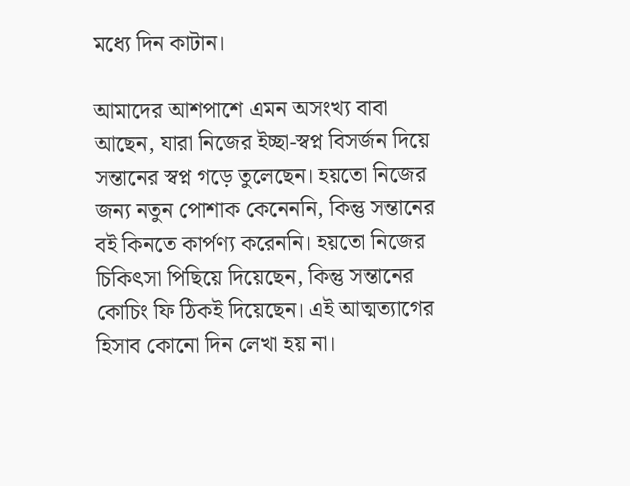মধ্যে দিন কাটান।

আমাদের আশপাশে এমন অসংখ্য বাবা আছেন, যারা নিজের ইচ্ছা-স্বপ্ন বিসর্জন দিয়ে সন্তানের স্বপ্ন গড়ে তুলেছেন। হয়তো নিজের জন্য নতুন পোশাক কেনেননি, কিন্তু সন্তানের বই কিনতে কার্পণ্য করেননি। হয়তো নিজের চিকিৎসা পিছিয়ে দিয়েছেন, কিন্তু সন্তানের কোচিং ফি ঠিকই দিয়েছেন। এই আত্মত্যাগের হিসাব কোনো দিন লেখা হয় না।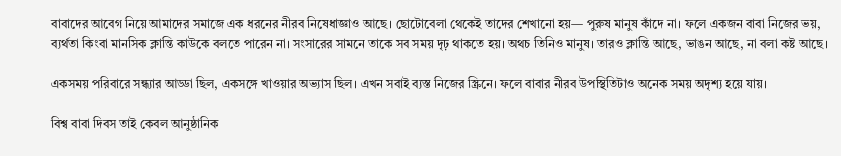বাবাদের আবেগ নিয়ে আমাদের সমাজে এক ধরনের নীরব নিষেধাজ্ঞাও আছে। ছোটোবেলা থেকেই তাদের শেখানো হয়— পুরুষ মানুষ কাঁদে না। ফলে একজন বাবা নিজের ভয়, ব্যর্থতা কিংবা মানসিক ক্লান্তি কাউকে বলতে পারেন না। সংসারের সামনে তাকে সব সময় দৃঢ় থাকতে হয়। অথচ তিনিও মানুষ। তারও ক্লান্তি আছে, ভাঙন আছে, না বলা কষ্ট আছে।

একসময় পরিবারে সন্ধ্যার আড্ডা ছিল, একসঙ্গে খাওয়ার অভ্যাস ছিল। এখন সবাই ব্যস্ত নিজের স্ক্রিনে। ফলে বাবার নীরব উপস্থিতিটাও অনেক সময় অদৃশ্য হয়ে যায়।

বিশ্ব বাবা দিবস তাই কেবল আনুষ্ঠানিক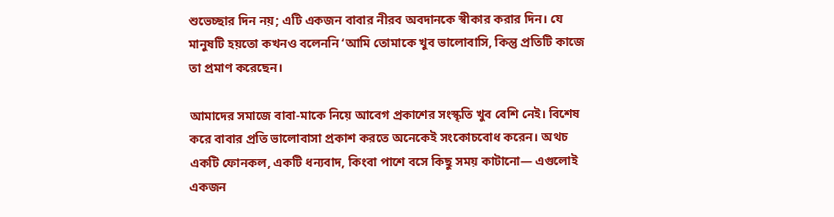শুভেচ্ছার দিন নয়; এটি একজন বাবার নীরব অবদানকে স্বীকার করার দিন। যে মানুষটি হয়তো কখনও বলেননি ‘আমি তোমাকে খুব ভালোবাসি, কিন্তু প্রতিটি কাজে তা প্রমাণ করেছেন।

আমাদের সমাজে বাবা-মাকে নিয়ে আবেগ প্রকাশের সংস্কৃতি খুব বেশি নেই। বিশেষ করে বাবার প্রতি ভালোবাসা প্রকাশ করতে অনেকেই সংকোচবোধ করেন। অথচ একটি ফোনকল, একটি ধন্যবাদ, কিংবা পাশে বসে কিছু সময় কাটানো— এগুলোই একজন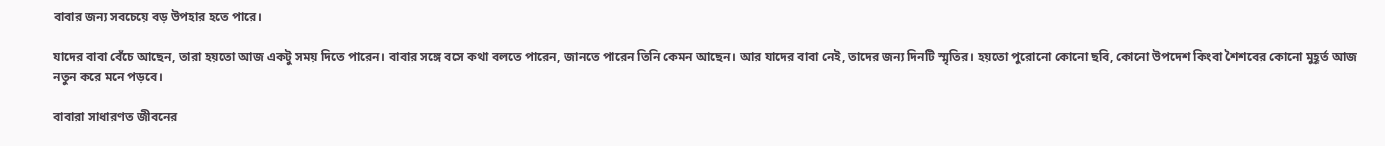বাবার জন্য সবচেয়ে বড় উপহার হতে পারে।

যাদের বাবা বেঁচে আছেন, তারা হয়তো আজ একটু সময় দিতে পারেন। বাবার সঙ্গে বসে কথা বলতে পারেন, জানতে পারেন তিনি কেমন আছেন। আর যাদের বাবা নেই, তাদের জন্য দিনটি স্মৃতির। হয়তো পুরোনো কোনো ছবি, কোনো উপদেশ কিংবা শৈশবের কোনো মুহূর্ত আজ নতুন করে মনে পড়বে।

বাবারা সাধারণত জীবনের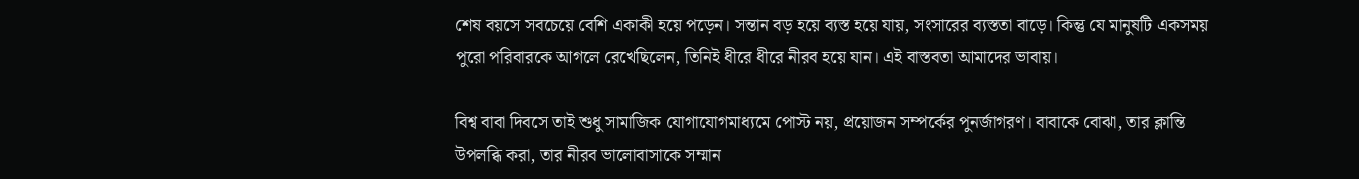শেষ বয়সে সবচেয়ে বেশি একাকী হয়ে পড়েন। সন্তান বড় হয়ে ব্যস্ত হয়ে যায়, সংসারের ব্যস্ততা বাড়ে। কিন্তু যে মানুষটি একসময় পুরো পরিবারকে আগলে রেখেছিলেন, তিনিই ধীরে ধীরে নীরব হয়ে যান। এই বাস্তবতা আমাদের ভাবায়।

বিশ্ব বাবা দিবসে তাই শুধু সামাজিক যোগাযোগমাধ্যমে পোস্ট নয়, প্রয়োজন সম্পর্কের পুনর্জাগরণ। বাবাকে বোঝা, তার ক্লান্তি উপলব্ধি করা, তার নীরব ভালোবাসাকে সম্মান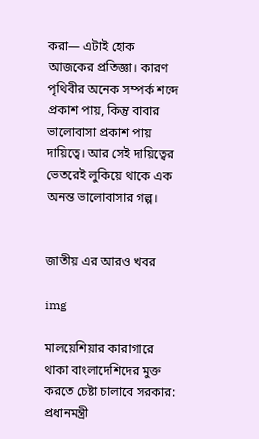করা— এটাই হোক আজকের প্রতিজ্ঞা। কারণ পৃথিবীর অনেক সম্পর্ক শব্দে প্রকাশ পায়, কিন্তু বাবার ভালোবাসা প্রকাশ পায় দায়িত্বে। আর সেই দায়িত্বের ভেতরেই লুকিয়ে থাকে এক অনন্ত ভালোবাসার গল্প।


জাতীয় এর আরও খবর

img

মালয়েশিয়ার কারাগারে থাকা বাংলাদেশিদের মুক্ত করতে চেষ্টা চালাবে সরকার: প্রধানমন্ত্রী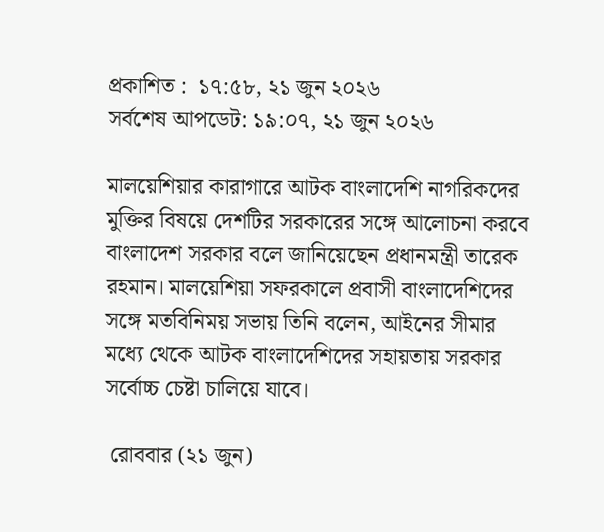প্রকাশিত :  ১৭:৫৮, ২১ জুন ২০২৬
সর্বশেষ আপডেট: ১৯:০৭, ২১ জুন ২০২৬

মালয়েশিয়ার কারাগারে আটক বাংলাদেশি নাগরিকদের মুক্তির বিষয়ে দেশটির সরকারের সঙ্গে আলোচনা করবে বাংলাদেশ সরকার বলে জানিয়েছেন প্রধানমন্ত্রী তারেক রহমান। মালয়েশিয়া সফরকালে প্রবাসী বাংলাদেশিদের সঙ্গে মতবিনিময় সভায় তিনি বলেন, আইনের সীমার মধ্যে থেকে আটক বাংলাদেশিদের সহায়তায় সরকার সর্বোচ্চ চেষ্টা চালিয়ে যাবে।

 রোববার (২১ জুন)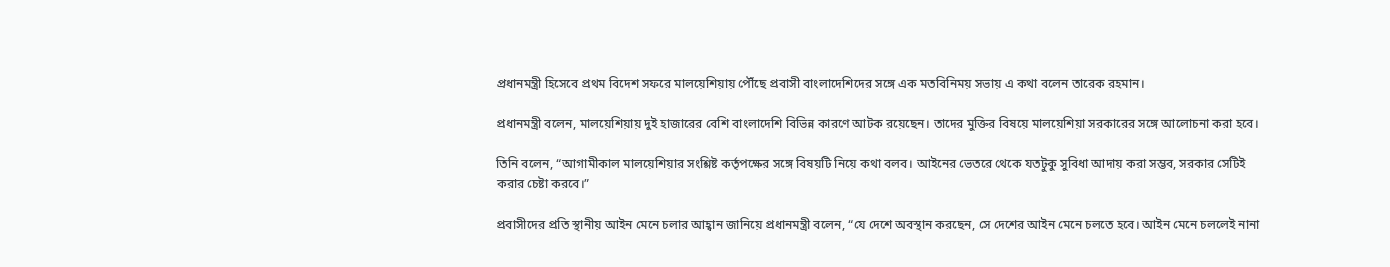প্রধানমন্ত্রী হিসেবে প্রথম বিদেশ সফরে মালয়েশিয়ায় পৌঁছে প্রবাসী বাংলাদেশিদের সঙ্গে এক মতবিনিময় সভায় এ কথা বলেন তারেক রহমান।

প্রধানমন্ত্রী বলেন, মালয়েশিয়ায় দুই হাজারের বেশি বাংলাদেশি বিভিন্ন কারণে আটক রয়েছেন। তাদের মুক্তির বিষয়ে মালয়েশিয়া সরকারের সঙ্গে আলোচনা করা হবে।

তিনি বলেন, “আগামীকাল মালয়েশিয়ার সংশ্লিষ্ট কর্তৃপক্ষের সঙ্গে বিষয়টি নিয়ে কথা বলব। আইনের ভেতরে থেকে যতটুকু সুবিধা আদায় করা সম্ভব, সরকার সেটিই করার চেষ্টা করবে।”

প্রবাসীদের প্রতি স্থানীয় আইন মেনে চলার আহ্বান জানিয়ে প্রধানমন্ত্রী বলেন, “যে দেশে অবস্থান করছেন, সে দেশের আইন মেনে চলতে হবে। আইন মেনে চললেই নানা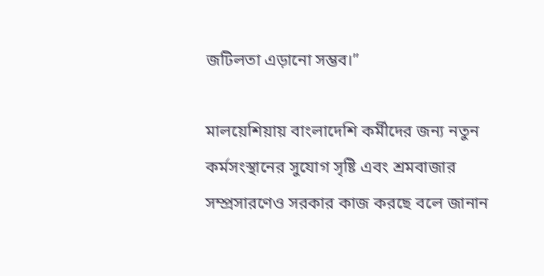জটিলতা এড়ানো সম্ভব।”

মালয়েশিয়ায় বাংলাদেশি কর্মীদের জন্য নতুন কর্মসংস্থানের সুযোগ সৃষ্টি এবং শ্রমবাজার সম্প্রসারণেও সরকার কাজ করছে বলে জানান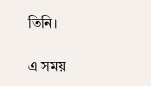তিনি।

এ সময়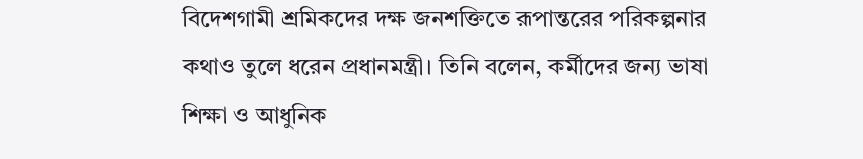বিদেশগামী শ্রমিকদের দক্ষ জনশক্তিতে রূপান্তরের পরিকল্পনার কথাও তুলে ধরেন প্রধানমন্ত্রী। তিনি বলেন, কর্মীদের জন্য ভাষা শিক্ষা ও আধুনিক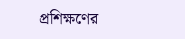প্রশিক্ষণের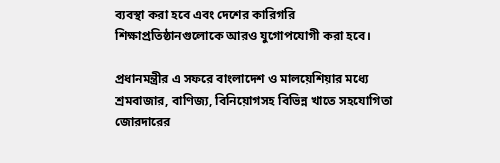ব্যবস্থা করা হবে এবং দেশের কারিগরি শিক্ষাপ্রতিষ্ঠানগুলোকে আরও যুগোপযোগী করা হবে।

প্রধানমন্ত্রীর এ সফরে বাংলাদেশ ও মালয়েশিয়ার মধ্যে শ্রমবাজার, বাণিজ্য, বিনিয়োগসহ বিভিন্ন খাতে সহযোগিতা জোরদারের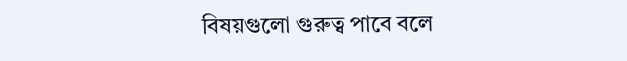বিষয়গুলো গুরুত্ব পাবে বলে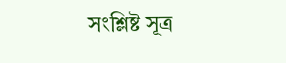সংশ্লিষ্ট সূত্র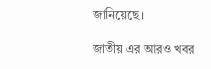জানিয়েছে।

জাতীয় এর আরও খবর